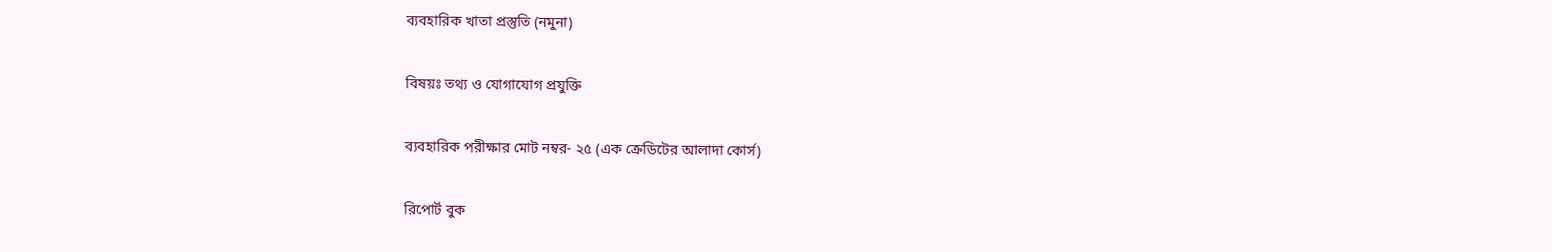ব্যবহারিক খাতা প্রস্তুতি (নমুনা)

বিষয়ঃ তথ্য ও যোগাযোগ প্রযুক্তি

ব্যবহারিক পরীক্ষার মোট নম্বর- ২৫ (এক ক্রেডিটের আলাদা কোর্স)

রিপোর্ট বুক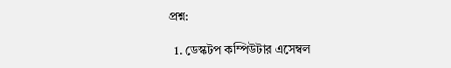প্রশ্ন:

  1. ডেস্কটপ কম্পিউটার এসেম্বল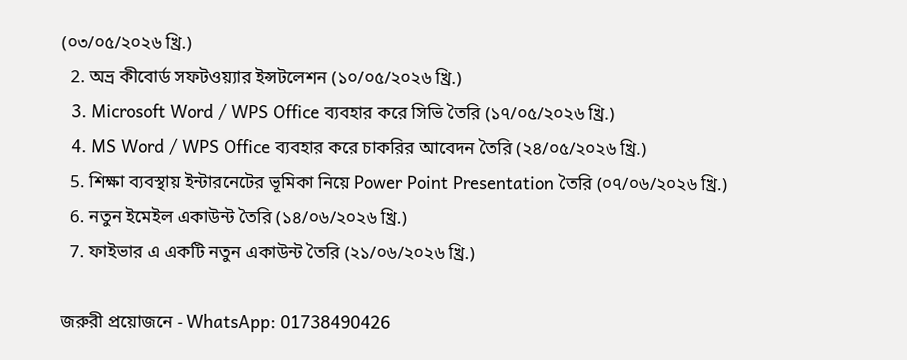(০৩/০৫/২০২৬ খ্রি.)
  2. অভ্র কীবোর্ড সফটওয়্যার ইন্সটলেশন (১০/০৫/২০২৬ খ্রি.)
  3. Microsoft Word / WPS Office ব্যবহার করে সিভি তৈরি (১৭/০৫/২০২৬ খ্রি.)
  4. MS Word / WPS Office ব্যবহার করে চাকরির আবেদন তৈরি (২৪/০৫/২০২৬ খ্রি.)
  5. শিক্ষা ব্যবস্থায় ইন্টারনেটের ভূমিকা নিয়ে Power Point Presentation তৈরি (০৭/০৬/২০২৬ খ্রি.)
  6. নতুন ইমেইল একাউন্ট তৈরি (১৪/০৬/২০২৬ খ্রি.)
  7. ফাইভার এ একটি নতুন একাউন্ট তৈরি (২১/০৬/২০২৬ খ্রি.)

জরুরী প্রয়োজনে - WhatsApp: 01738490426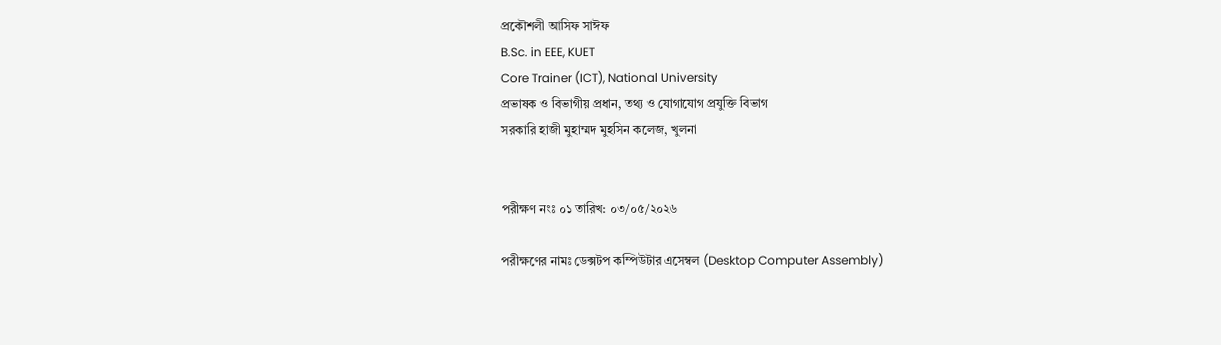প্রকৌশলী আসিফ সাঈফ
B.Sc. in EEE, KUET
Core Trainer (ICT), National University
প্রভাষক ও বিভাগীয় প্রধান, তথ্য ও যোগাযোগ প্রযুক্তি বিভাগ
সরকারি হাজী মুহাম্মদ মুহসিন কলেজ, খুলনা


পরীক্ষণ নংঃ ০১ তারিখ: ০৩/০৫/২০২৬

পরীক্ষণের নামঃ ডেক্সটপ কম্পিউটার এসেম্বল (Desktop Computer Assembly)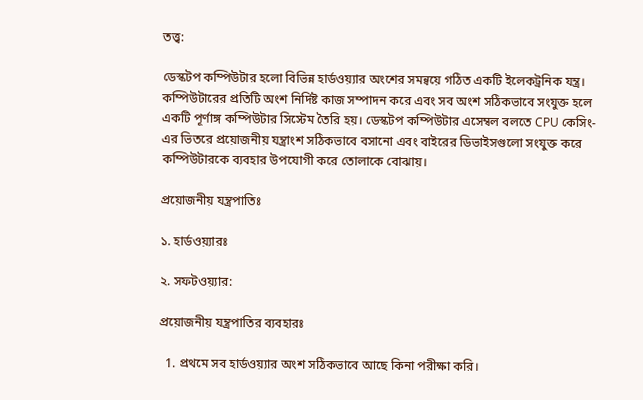তত্ত্ব:

ডেস্কটপ কম্পিউটার হলো বিভিন্ন হার্ডওয়্যার অংশের সমন্বয়ে গঠিত একটি ইলেকট্রনিক যন্ত্র। কম্পিউটারের প্রতিটি অংশ নির্দিষ্ট কাজ সম্পাদন করে এবং সব অংশ সঠিকভাবে সংযুক্ত হলে একটি পূর্ণাঙ্গ কম্পিউটার সিস্টেম তৈরি হয়। ডেস্কটপ কম্পিউটার এসেম্বল বলতে CPU কেসিং-এর ভিতরে প্রয়োজনীয় যন্ত্রাংশ সঠিকভাবে বসানো এবং বাইরের ডিভাইসগুলো সংযুক্ত করে কম্পিউটারকে ব্যবহার উপযোগী করে তোলাকে বোঝায়।

প্রয়োজনীয় যন্ত্রপাতিঃ

১. হার্ডওয়্যারঃ

২. সফটওয়্যার:

প্রয়োজনীয় যন্ত্রপাতির ব্যবহারঃ

  1. প্রথমে সব হার্ডওয়্যার অংশ সঠিকভাবে আছে কিনা পরীক্ষা করি।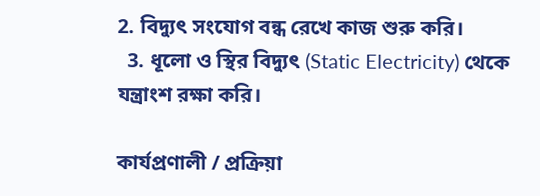2. বিদ্যুৎ সংযোগ বন্ধ রেখে কাজ শুরু করি।
  3. ধূলো ও স্থির বিদ্যুৎ (Static Electricity) থেকে যন্ত্রাংশ রক্ষা করি।

কার্যপ্রণালী / প্রক্রিয়া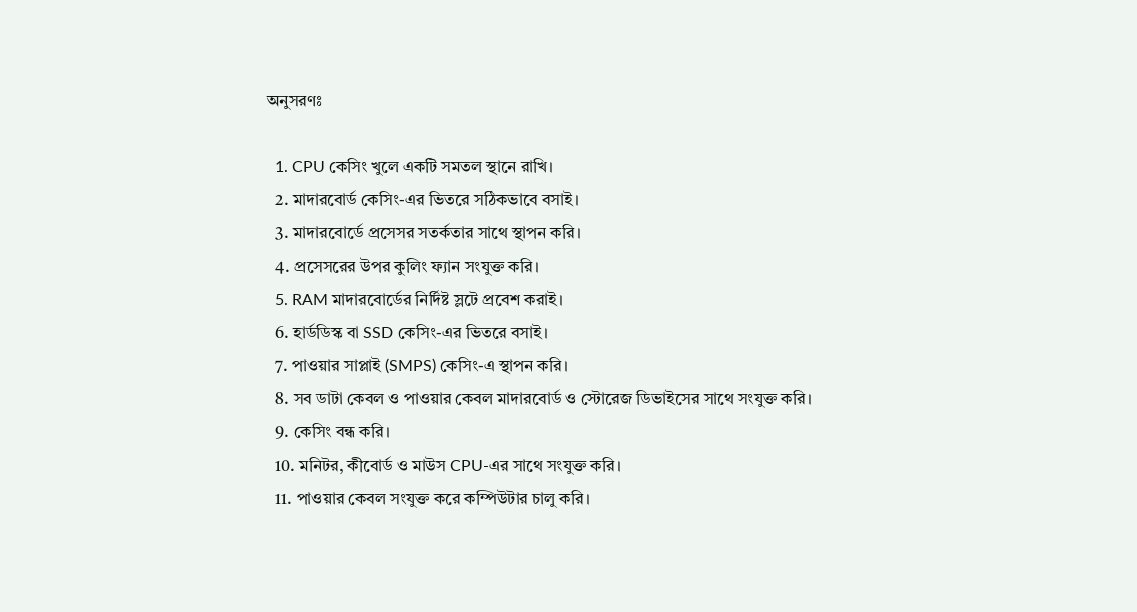অনুসরণঃ

  1. CPU কেসিং খুলে একটি সমতল স্থানে রাখি।
  2. মাদারবোর্ড কেসিং-এর ভিতরে সঠিকভাবে বসাই।
  3. মাদারবোর্ডে প্রসেসর সতর্কতার সাথে স্থাপন করি।
  4. প্রসেসরের উপর কুলিং ফ্যান সংযুক্ত করি।
  5. RAM মাদারবোর্ডের নির্দিষ্ট স্লটে প্রবেশ করাই।
  6. হার্ডডিস্ক বা SSD কেসিং-এর ভিতরে বসাই।
  7. পাওয়ার সাপ্লাই (SMPS) কেসিং-এ স্থাপন করি।
  8. সব ডাটা কেবল ও পাওয়ার কেবল মাদারবোর্ড ও স্টোরেজ ডিভাইসের সাথে সংযুক্ত করি।
  9. কেসিং বন্ধ করি।
  10. মনিটর, কীবোর্ড ও মাউস CPU-এর সাথে সংযুক্ত করি।
  11. পাওয়ার কেবল সংযুক্ত করে কম্পিউটার চালু করি।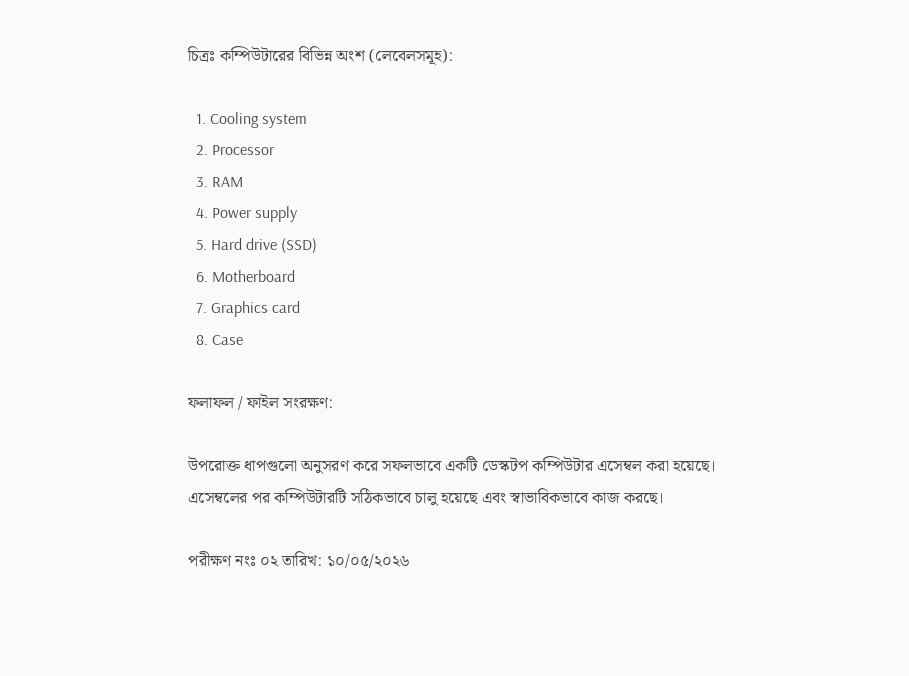চিত্রঃ কম্পিউটারের বিভিন্ন অংশ (লেবেলসমূহ):

  1. Cooling system
  2. Processor
  3. RAM
  4. Power supply
  5. Hard drive (SSD)
  6. Motherboard
  7. Graphics card
  8. Case

ফলাফল / ফাইল সংরক্ষণ:

উপরোক্ত ধাপগুলো অনুসরণ করে সফলভাবে একটি ডেস্কটপ কম্পিউটার এসেম্বল করা হয়েছে। এসেম্বলের পর কম্পিউটারটি সঠিকভাবে চালু হয়েছে এবং স্বাভাবিকভাবে কাজ করছে।

পরীক্ষণ নংঃ ০২ তারিখ: ১০/০৫/২০২৬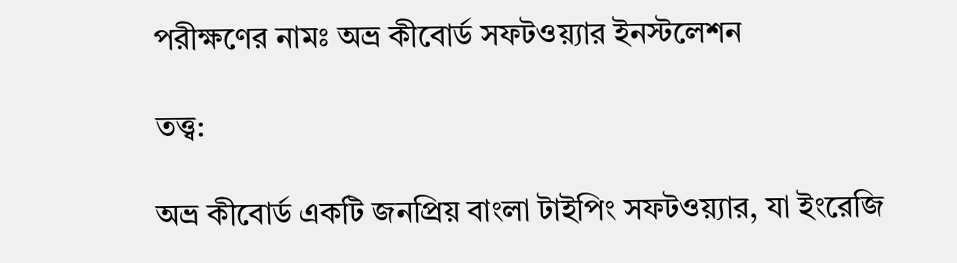পরীক্ষণের নামঃ অভ্র কীবোর্ড সফটওয়্যার ইনস্টলেশন

তত্ত্ব:

অভ্র কীবোর্ড একটি জনপ্রিয় বাংলা টাইপিং সফটওয়্যার, যা ইংরেজি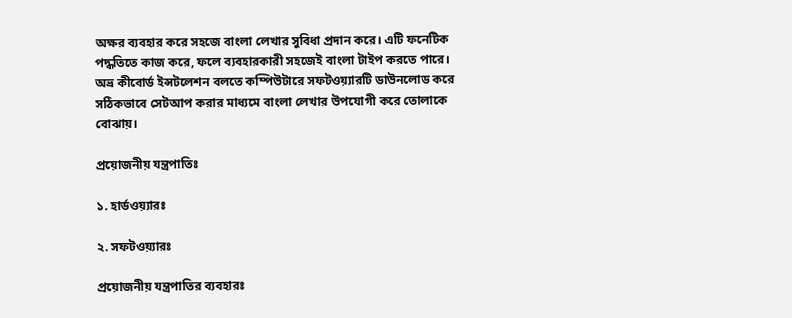অক্ষর ব্যবহার করে সহজে বাংলা লেখার সুবিধা প্রদান করে। এটি ফনেটিক পদ্ধতিতে কাজ করে, ফলে ব্যবহারকারী সহজেই বাংলা টাইপ করতে পারে। অভ্র কীবোর্ড ইন্সটলেশন বলতে কম্পিউটারে সফটওয়্যারটি ডাউনলোড করে সঠিকভাবে সেটআপ করার মাধ্যমে বাংলা লেখার উপযোগী করে তোলাকে বোঝায়।

প্রয়োজনীয় যন্ত্রপাতিঃ

১. হার্ডওয়্যারঃ

২. সফটওয়্যারঃ

প্রয়োজনীয় যন্ত্রপাতির ব্যবহারঃ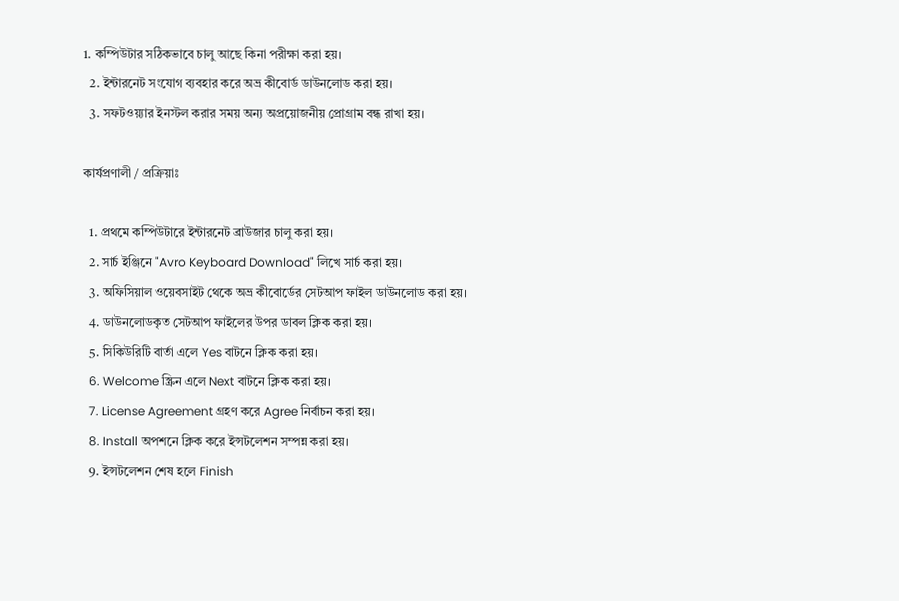1. কম্পিউটার সঠিকভাবে চালু আছে কিনা পরীক্ষা করা হয়।
  2. ইন্টারনেট সংযোগ ব্যবহার করে অভ্র কীবোর্ড ডাউনলোড করা হয়।
  3. সফটওয়্যার ইনস্টল করার সময় অন্য অপ্রয়োজনীয় প্রোগ্রাম বন্ধ রাখা হয়।

কার্যপ্রণালী / প্রক্রিয়াঃ

  1. প্রথমে কম্পিউটারে ইন্টারনেট ব্রাউজার চালু করা হয়।
  2. সার্চ ইঞ্জিনে "Avro Keyboard Download" লিখে সার্চ করা হয়।
  3. অফিসিয়াল ওয়েবসাইট থেকে অভ্র কীবোর্ডের সেটআপ ফাইল ডাউনলোড করা হয়।
  4. ডাউনলোডকৃত সেটআপ ফাইলের উপর ডাবল ক্লিক করা হয়।
  5. সিকিউরিটি বার্তা এলে Yes বাটনে ক্লিক করা হয়।
  6. Welcome স্ক্রিন এলে Next বাটনে ক্লিক করা হয়।
  7. License Agreement গ্রহণ করে Agree নির্বাচন করা হয়।
  8. Install অপশনে ক্লিক করে ইন্সটলেশন সম্পন্ন করা হয়।
  9. ইন্সটলেশন শেষ হলে Finish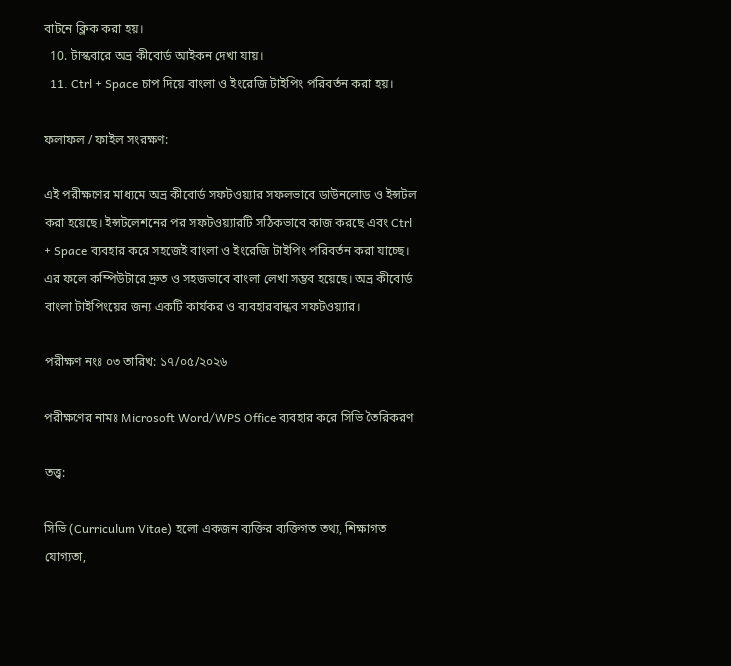বাটনে ক্লিক করা হয়।
  10. টাস্কবারে অভ্র কীবোর্ড আইকন দেখা যায়।
  11. Ctrl + Space চাপ দিয়ে বাংলা ও ইংরেজি টাইপিং পরিবর্তন করা হয়।

ফলাফল / ফাইল সংরক্ষণ:

এই পরীক্ষণের মাধ্যমে অভ্র কীবোর্ড সফটওয়্যার সফলভাবে ডাউনলোড ও ইন্সটল করা হয়েছে। ইন্সটলেশনের পর সফটওয়্যারটি সঠিকভাবে কাজ করছে এবং Ctrl + Space ব্যবহার করে সহজেই বাংলা ও ইংরেজি টাইপিং পরিবর্তন করা যাচ্ছে। এর ফলে কম্পিউটারে দ্রুত ও সহজভাবে বাংলা লেখা সম্ভব হয়েছে। অভ্র কীবোর্ড বাংলা টাইপিংয়ের জন্য একটি কার্যকর ও ব্যবহারবান্ধব সফটওয়্যার।

পরীক্ষণ নংঃ ০৩ তারিখ: ১৭/০৫/২০২৬

পরীক্ষণের নামঃ Microsoft Word/WPS Office ব্যবহার করে সিভি তৈরিকরণ

তত্ত্ব:

সিভি (Curriculum Vitae) হলো একজন ব্যক্তির ব্যক্তিগত তথ্য, শিক্ষাগত যোগ্যতা,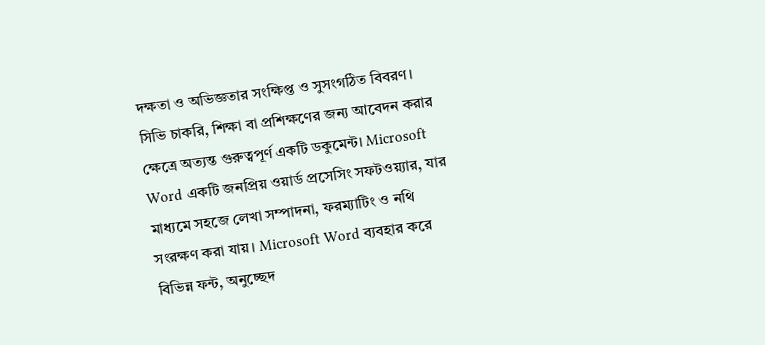দক্ষতা ও অভিজ্ঞতার সংক্ষিপ্ত ও সুসংগঠিত বিবরণ। সিভি চাকরি, শিক্ষা বা প্রশিক্ষণের জন্য আবেদন করার ক্ষেত্রে অত্যন্ত গুরুত্বপূর্ণ একটি ডকুমেন্ট। Microsoft Word একটি জনপ্রিয় ওয়ার্ড প্রসেসিং সফটওয়্যার, যার মাধ্যমে সহজে লেখা সম্পাদনা, ফরম্যাটিং ও নথি সংরক্ষণ করা যায়। Microsoft Word ব্যবহার করে বিভিন্ন ফন্ট, অনুচ্ছেদ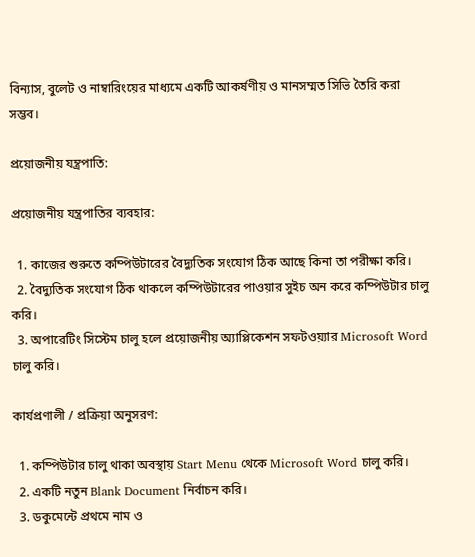বিন্যাস, বুলেট ও নাম্বারিংয়ের মাধ্যমে একটি আকর্ষণীয় ও মানসম্মত সিভি তৈরি করা সম্ভব।

প্রয়োজনীয় যন্ত্রপাতি:

প্রয়োজনীয় যন্ত্রপাতির ব্যবহার:

  1. কাজের শুরুতে কম্পিউটারের বৈদ্যুতিক সংযোগ ঠিক আছে কিনা তা পরীক্ষা করি।
  2. বৈদ্যুতিক সংযোগ ঠিক থাকলে কম্পিউটারের পাওয়ার সুইচ অন করে কম্পিউটার চালু করি।
  3. অপারেটিং সিস্টেম চালু হলে প্রয়োজনীয় অ্যাপ্লিকেশন সফটওয়্যার Microsoft Word চালু করি।

কার্যপ্রণালী / প্রক্রিয়া অনুসরণ:

  1. কম্পিউটার চালু থাকা অবস্থায় Start Menu থেকে Microsoft Word চালু করি।
  2. একটি নতুন Blank Document নির্বাচন করি।
  3. ডকুমেন্টে প্রথমে নাম ও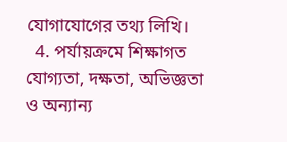যোগাযোগের তথ্য লিখি।
  4. পর্যায়ক্রমে শিক্ষাগত যোগ্যতা, দক্ষতা, অভিজ্ঞতা ও অন্যান্য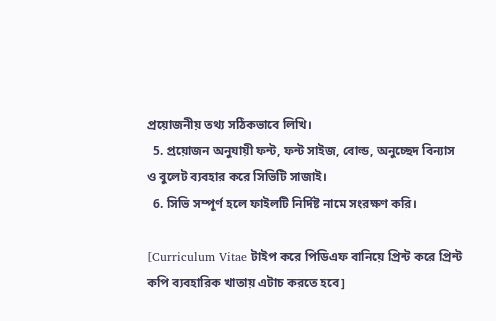প্রয়োজনীয় তথ্য সঠিকভাবে লিখি।
  5. প্রয়োজন অনুযায়ী ফন্ট, ফন্ট সাইজ, বোল্ড, অনুচ্ছেদ বিন্যাস ও বুলেট ব্যবহার করে সিভিটি সাজাই।
  6. সিভি সম্পূর্ণ হলে ফাইলটি নির্দিষ্ট নামে সংরক্ষণ করি।

[Curriculum Vitae টাইপ করে পিডিএফ বানিয়ে প্রিন্ট করে প্রিন্ট কপি ব্যবহারিক খাতায় এটাচ করতে হবে]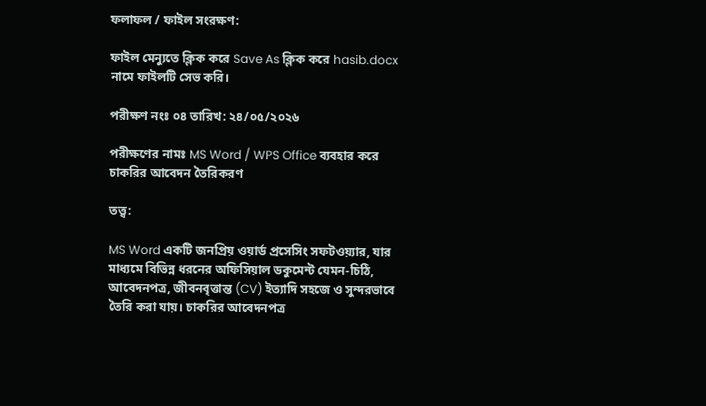ফলাফল / ফাইল সংরক্ষণ:

ফাইল মেন্যুতে ক্লিক করে Save As ক্লিক করে hasib.docx নামে ফাইলটি সেভ করি।

পরীক্ষণ নংঃ ০৪ তারিখ: ২৪/০৫/২০২৬

পরীক্ষণের নামঃ MS Word / WPS Office ব্যবহার করে চাকরির আবেদন তৈরিকরণ

তত্ত্ব:

MS Word একটি জনপ্রিয় ওয়ার্ড প্রসেসিং সফটওয়্যার, যার মাধ্যমে বিভিন্ন ধরনের অফিসিয়াল ডকুমেন্ট যেমন-চিঠি, আবেদনপত্র, জীবনবৃত্তান্ত (CV) ইত্যাদি সহজে ও সুন্দরভাবে তৈরি করা যায়। চাকরির আবেদনপত্র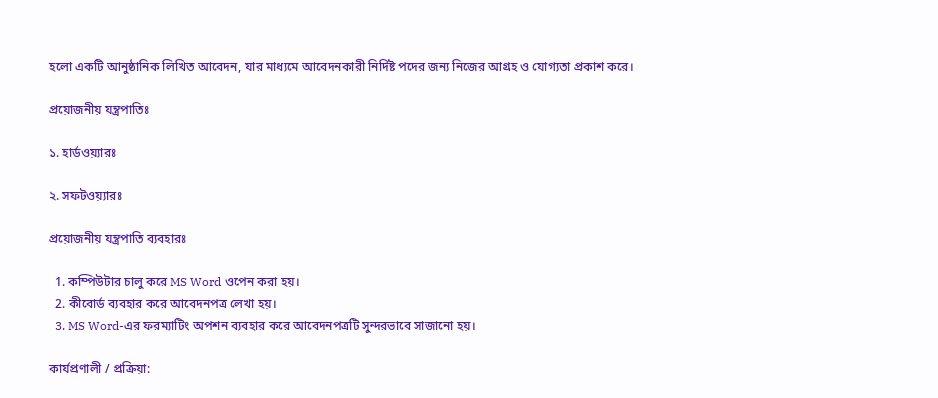হলো একটি আনুষ্ঠানিক লিখিত আবেদন, যার মাধ্যমে আবেদনকারী নির্দিষ্ট পদের জন্য নিজের আগ্রহ ও যোগ্যতা প্রকাশ করে।

প্রয়োজনীয় যন্ত্রপাতিঃ

১. হার্ডওয়্যারঃ

২. সফটওয়্যারঃ

প্রয়োজনীয় যন্ত্রপাতি ব্যবহারঃ

  1. কম্পিউটার চালু করে MS Word ওপেন করা হয়।
  2. কীবোর্ড ব্যবহার করে আবেদনপত্র লেখা হয়।
  3. MS Word-এর ফরম্যাটিং অপশন ব্যবহার করে আবেদনপত্রটি সুন্দরভাবে সাজানো হয়।

কার্যপ্রণালী / প্রক্রিয়া: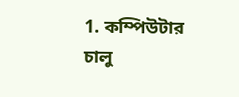1. কম্পিউটার চালু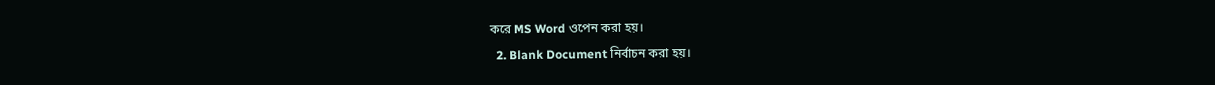করে MS Word ওপেন করা হয়।
  2. Blank Document নির্বাচন করা হয়।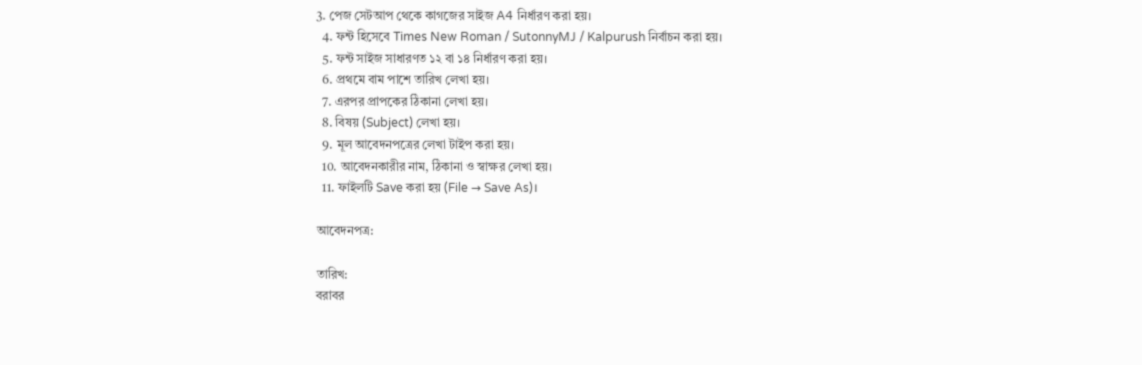3. পেজ সেটআপ থেকে কাগজের সাইজ A4 নির্ধারণ করা হয়।
  4. ফন্ট হিসেবে Times New Roman / SutonnyMJ / Kalpurush নির্বাচন করা হয়।
  5. ফন্ট সাইজ সাধারণত ১২ বা ১৪ নির্ধারণ করা হয়।
  6. প্রথমে বাম পাশে তারিখ লেখা হয়।
  7. এরপর প্রাপকের ঠিকানা লেখা হয়।
  8. বিষয় (Subject) লেখা হয়।
  9. মূল আবেদনপত্রের লেখা টাইপ করা হয়।
  10. আবেদনকারীর নাম, ঠিকানা ও স্বাক্ষর লেখা হয়।
  11. ফাইলটি Save করা হয় (File → Save As)।

আবেদনপত্র:

তারিখ:
বরাবর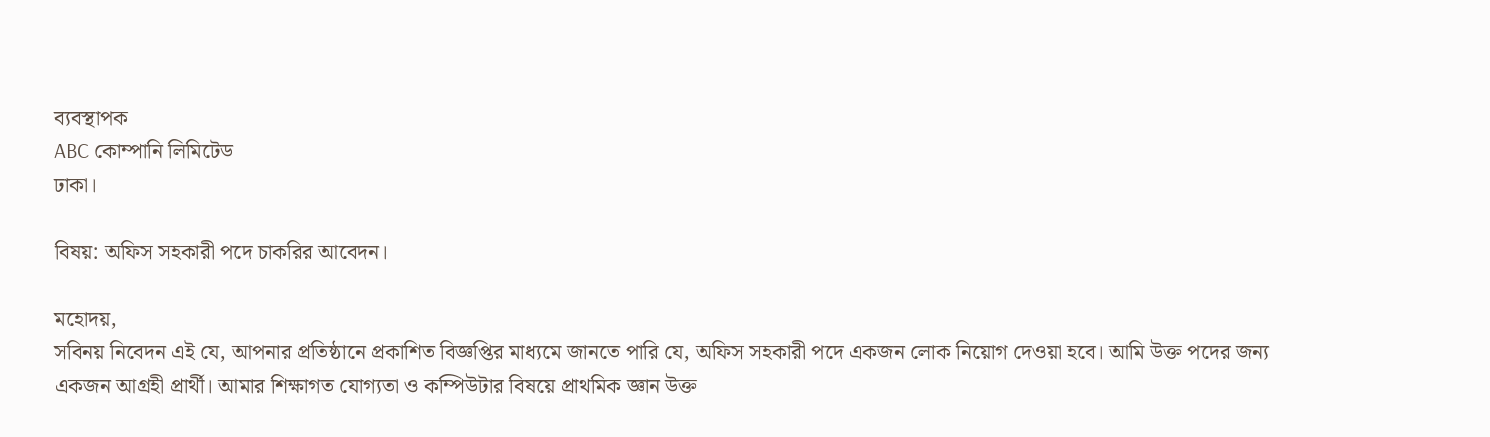ব্যবস্থাপক
ABC কোম্পানি লিমিটেড
ঢাকা।

বিষয়: অফিস সহকারী পদে চাকরির আবেদন।

মহোদয়,
সবিনয় নিবেদন এই যে, আপনার প্রতিষ্ঠানে প্রকাশিত বিজ্ঞপ্তির মাধ্যমে জানতে পারি যে, অফিস সহকারী পদে একজন লোক নিয়োগ দেওয়া হবে। আমি উক্ত পদের জন্য একজন আগ্রহী প্রার্থী। আমার শিক্ষাগত যোগ্যতা ও কম্পিউটার বিষয়ে প্রাথমিক জ্ঞান উক্ত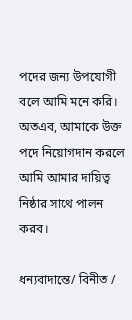পদের জন্য উপযোগী বলে আমি মনে করি। অতএব, আমাকে উক্ত পদে নিয়োগদান করলে আমি আমার দায়িত্ব নিষ্ঠার সাথে পালন করব।

ধন্যবাদান্তে/ বিনীত /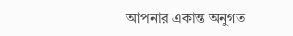আপনার একান্ত অনুগত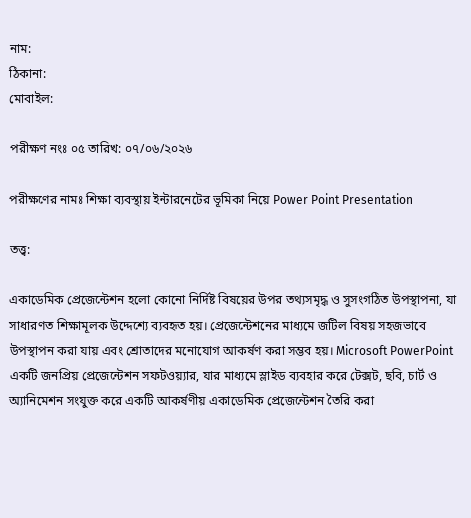নাম:
ঠিকানা:
মোবাইল:

পরীক্ষণ নংঃ ০৫ তারিখ: ০৭/০৬/২০২৬

পরীক্ষণের নামঃ শিক্ষা ব্যবস্থায় ইন্টারনেটের ভূমিকা নিয়ে Power Point Presentation

তত্ত্ব:

একাডেমিক প্রেজেন্টেশন হলো কোনো নির্দিষ্ট বিষয়ের উপর তথ্যসমৃদ্ধ ও সুসংগঠিত উপস্থাপনা, যা সাধারণত শিক্ষামূলক উদ্দেশ্যে ব্যবহৃত হয়। প্রেজেন্টেশনের মাধ্যমে জটিল বিষয় সহজভাবে উপস্থাপন করা যায় এবং শ্রোতাদের মনোযোগ আকর্ষণ করা সম্ভব হয়। Microsoft PowerPoint একটি জনপ্রিয় প্রেজেন্টেশন সফটওয়্যার, যার মাধ্যমে স্লাইড ব্যবহার করে টেক্সট, ছবি, চার্ট ও অ্যানিমেশন সংযুক্ত করে একটি আকর্ষণীয় একাডেমিক প্রেজেন্টেশন তৈরি করা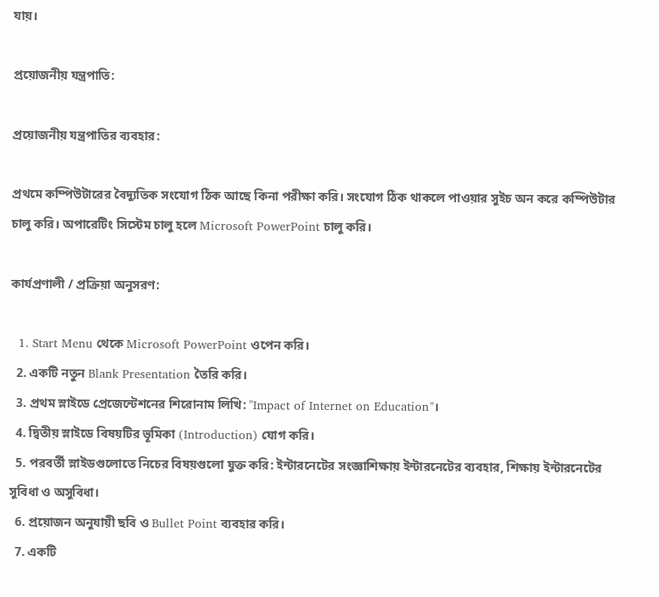যায়।

প্রয়োজনীয় যন্ত্রপাতি:

প্রয়োজনীয় যন্ত্রপাতির ব্যবহার:

প্রথমে কম্পিউটারের বৈদ্যুতিক সংযোগ ঠিক আছে কিনা পরীক্ষা করি। সংযোগ ঠিক থাকলে পাওয়ার সুইচ অন করে কম্পিউটার চালু করি। অপারেটিং সিস্টেম চালু হলে Microsoft PowerPoint চালু করি।

কার্যপ্রণালী / প্রক্রিয়া অনুসরণ:

  1. Start Menu থেকে Microsoft PowerPoint ওপেন করি।
  2. একটি নতুন Blank Presentation তৈরি করি।
  3. প্রথম স্লাইডে প্রেজেন্টেশনের শিরোনাম লিখি: "Impact of Internet on Education"।
  4. দ্বিতীয় স্লাইডে বিষয়টির ভূমিকা (Introduction) যোগ করি।
  5. পরবর্তী স্লাইডগুলোতে নিচের বিষয়গুলো যুক্ত করি: ইন্টারনেটের সংজ্ঞাশিক্ষায় ইন্টারনেটের ব্যবহার, শিক্ষায় ইন্টারনেটের সুবিধা ও অসুবিধা।
  6. প্রয়োজন অনুযায়ী ছবি ও Bullet Point ব্যবহার করি।
  7. একটি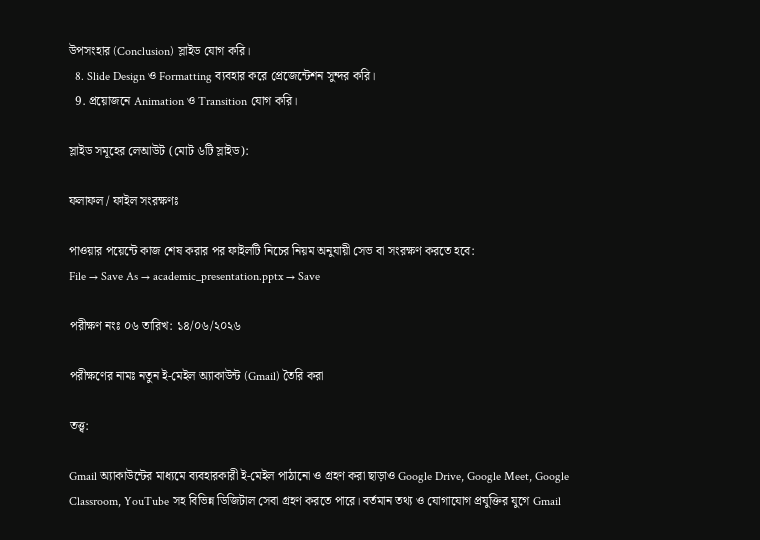উপসংহার (Conclusion) স্লাইড যোগ করি।
  8. Slide Design ও Formatting ব্যবহার করে প্রেজেন্টেশন সুন্দর করি।
  9. প্রয়োজনে Animation ও Transition যোগ করি।

স্লাইড সমূহের লেআউট (মোট ৬টি স্লাইড):

ফলাফল / ফাইল সংরক্ষণঃ

পাওয়ার পয়েন্টে কাজ শেষ করার পর ফাইলটি নিচের নিয়ম অনুযায়ী সেভ বা সংরক্ষণ করতে হবে:
File → Save As → academic_presentation.pptx → Save

পরীক্ষণ নংঃ ০৬ তারিখ: ১৪/০৬/২০২৬

পরীক্ষণের নামঃ নতুন ই-মেইল অ্যাকাউন্ট (Gmail) তৈরি করা

তত্ত্ব:

Gmail অ্যাকাউন্টের মাধ্যমে ব্যবহারকারী ই-মেইল পাঠানো ও গ্রহণ করা ছাড়াও Google Drive, Google Meet, Google Classroom, YouTube সহ বিভিন্ন ডিজিটাল সেবা গ্রহণ করতে পারে। বর্তমান তথ্য ও যোগাযোগ প্রযুক্তির যুগে Gmail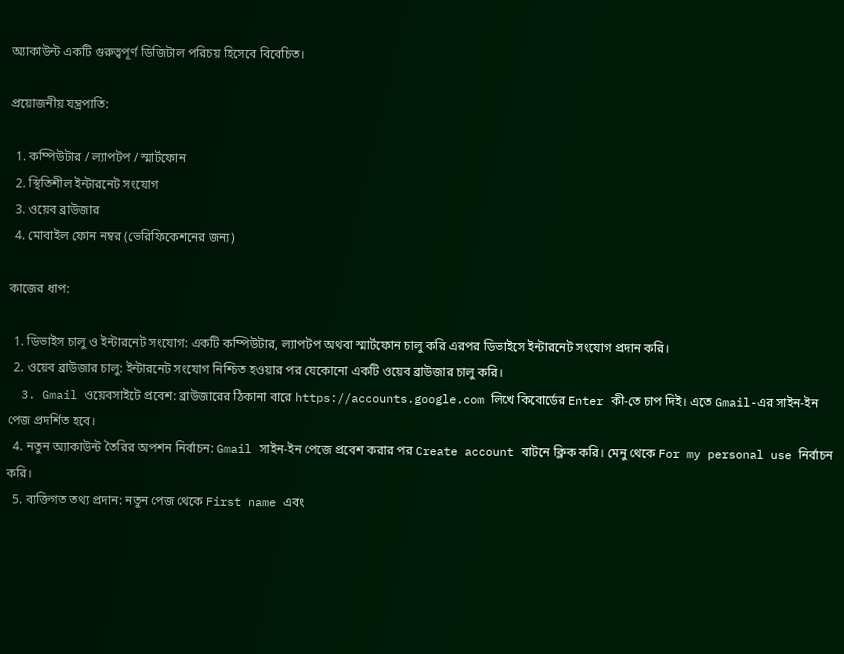অ্যাকাউন্ট একটি গুরুত্বপূর্ণ ডিজিটাল পরিচয় হিসেবে বিবেচিত।

প্রয়োজনীয় যন্ত্রপাতি:

  1. কম্পিউটার / ল্যাপটপ / স্মার্টফোন
  2. স্থিতিশীল ইন্টারনেট সংযোগ
  3. ওয়েব ব্রাউজার
  4. মোবাইল ফোন নম্বর (ভেরিফিকেশনের জন্য)

কাজের ধাপ:

  1. ডিভাইস চালু ও ইন্টারনেট সংযোগ: একটি কম্পিউটার, ল্যাপটপ অথবা স্মার্টফোন চালু করি এরপর ডিভাইসে ইন্টারনেট সংযোগ প্রদান করি।
  2. ওয়েব ব্রাউজার চালু: ইন্টারনেট সংযোগ নিশ্চিত হওয়ার পর যেকোনো একটি ওয়েব ব্রাউজার চালু করি।
  3. Gmail ওয়েবসাইটে প্রবেশ: ব্রাউজারের ঠিকানা বারে https://accounts.google.com লিখে কিবোর্ডের Enter কী-তে চাপ দিই। এতে Gmail-এর সাইন-ইন পেজ প্রদর্শিত হবে।
  4. নতুন অ্যাকাউন্ট তৈরির অপশন নির্বাচন: Gmail সাইন-ইন পেজে প্রবেশ করার পর Create account বাটনে ক্লিক করি। মেনু থেকে For my personal use নির্বাচন করি।
  5. ব্যক্তিগত তথ্য প্রদান: নতুন পেজ থেকে First name এবং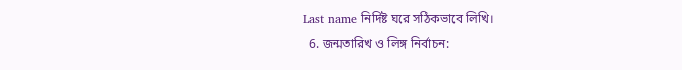Last name নির্দিষ্ট ঘরে সঠিকভাবে লিখি।
  6. জন্মতারিখ ও লিঙ্গ নির্বাচন: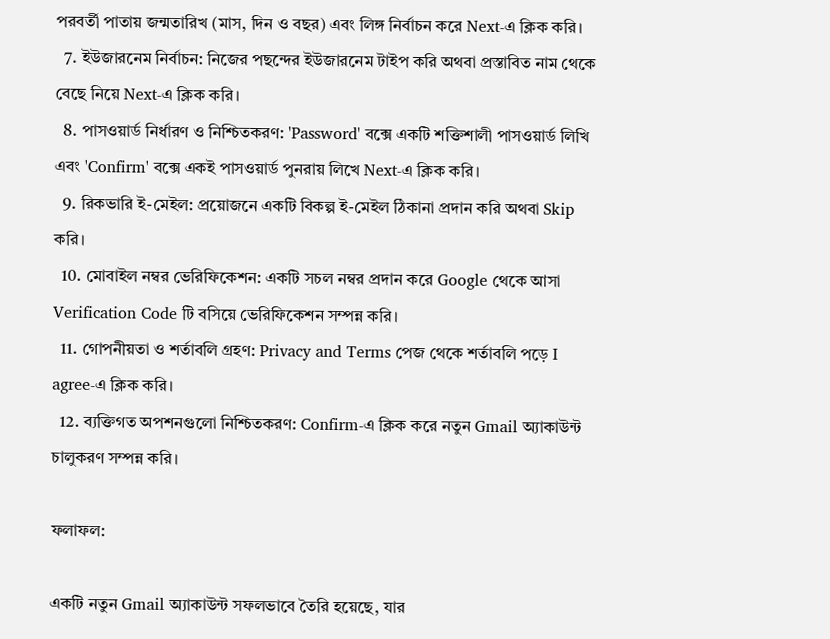পরবর্তী পাতায় জন্মতারিখ (মাস, দিন ও বছর) এবং লিঙ্গ নির্বাচন করে Next-এ ক্লিক করি।
  7. ইউজারনেম নির্বাচন: নিজের পছন্দের ইউজারনেম টাইপ করি অথবা প্রস্তাবিত নাম থেকে বেছে নিয়ে Next-এ ক্লিক করি।
  8. পাসওয়ার্ড নির্ধারণ ও নিশ্চিতকরণ: 'Password' বক্সে একটি শক্তিশালী পাসওয়ার্ড লিখি এবং 'Confirm' বক্সে একই পাসওয়ার্ড পুনরায় লিখে Next-এ ক্লিক করি।
  9. রিকভারি ই-মেইল: প্রয়োজনে একটি বিকল্প ই-মেইল ঠিকানা প্রদান করি অথবা Skip করি।
  10. মোবাইল নম্বর ভেরিফিকেশন: একটি সচল নম্বর প্রদান করে Google থেকে আসা Verification Code টি বসিয়ে ভেরিফিকেশন সম্পন্ন করি।
  11. গোপনীয়তা ও শর্তাবলি গ্রহণ: Privacy and Terms পেজ থেকে শর্তাবলি পড়ে I agree-এ ক্লিক করি।
  12. ব্যক্তিগত অপশনগুলো নিশ্চিতকরণ: Confirm-এ ক্লিক করে নতুন Gmail অ্যাকাউন্ট চালুকরণ সম্পন্ন করি।

ফলাফল:

একটি নতুন Gmail অ্যাকাউন্ট সফলভাবে তৈরি হয়েছে, যার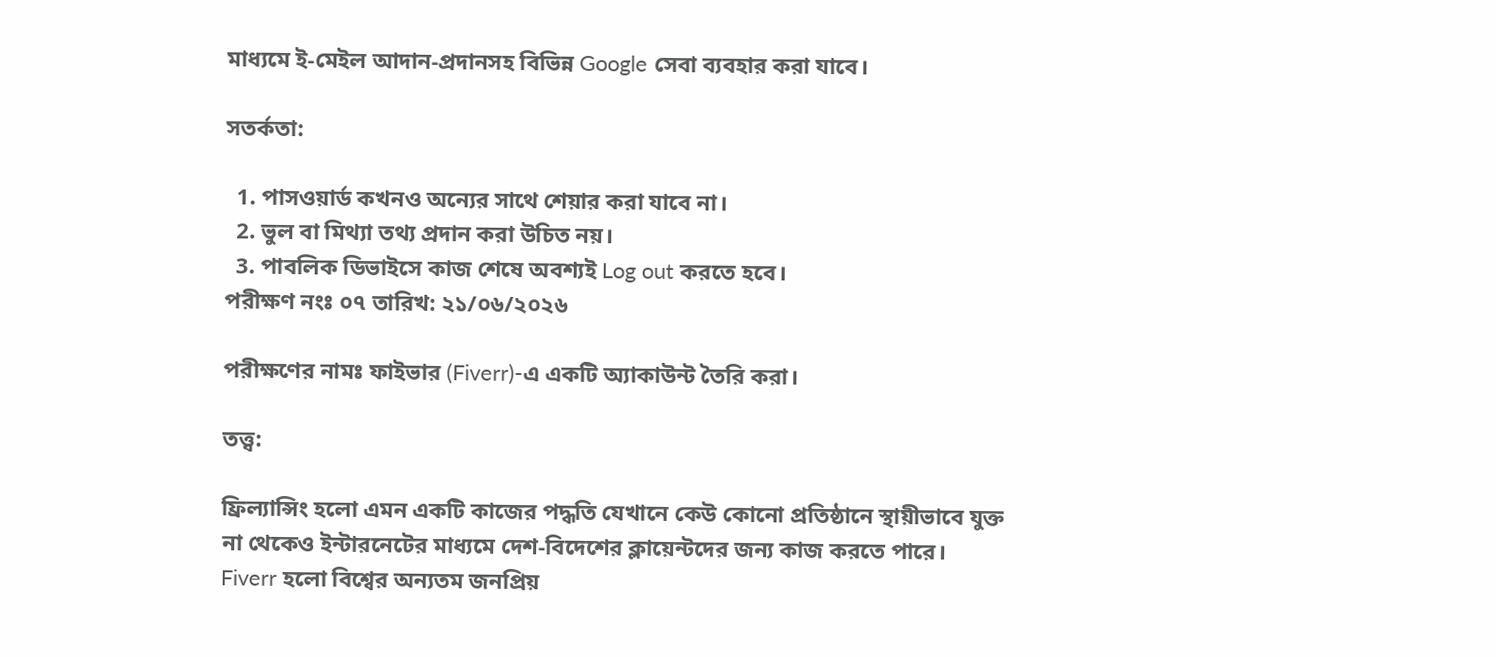মাধ্যমে ই-মেইল আদান-প্রদানসহ বিভিন্ন Google সেবা ব্যবহার করা যাবে।

সতর্কতা:

  1. পাসওয়ার্ড কখনও অন্যের সাথে শেয়ার করা যাবে না।
  2. ভুল বা মিথ্যা তথ্য প্রদান করা উচিত নয়।
  3. পাবলিক ডিভাইসে কাজ শেষে অবশ্যই Log out করতে হবে।
পরীক্ষণ নংঃ ০৭ তারিখ: ২১/০৬/২০২৬

পরীক্ষণের নামঃ ফাইভার (Fiverr)-এ একটি অ্যাকাউন্ট তৈরি করা।

তত্ত্ব:

ফ্রিল্যান্সিং হলো এমন একটি কাজের পদ্ধতি যেখানে কেউ কোনো প্রতিষ্ঠানে স্থায়ীভাবে যুক্ত না থেকেও ইন্টারনেটের মাধ্যমে দেশ-বিদেশের ক্লায়েন্টদের জন্য কাজ করতে পারে। Fiverr হলো বিশ্বের অন্যতম জনপ্রিয়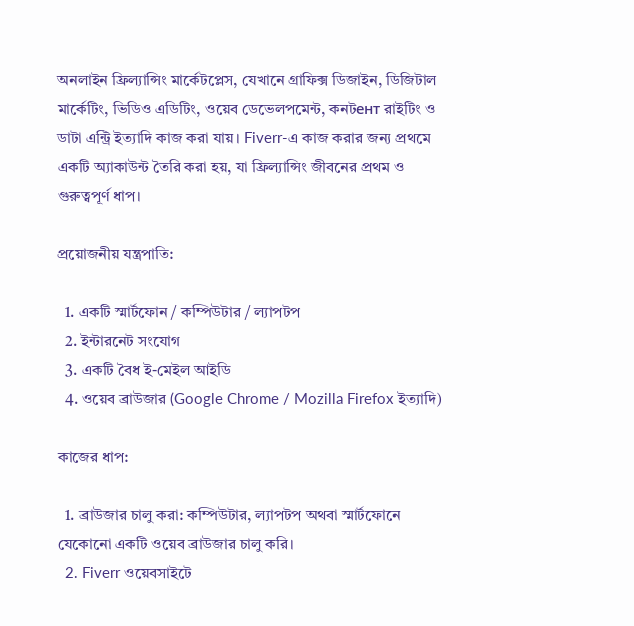অনলাইন ফ্রিল্যান্সিং মার্কেটপ্লেস, যেখানে গ্রাফিক্স ডিজাইন, ডিজিটাল মার্কেটিং, ভিডিও এডিটিং, ওয়েব ডেভেলপমেন্ট, কনটент রাইটিং ও ডাটা এন্ট্রি ইত্যাদি কাজ করা যায়। Fiverr-এ কাজ করার জন্য প্রথমে একটি অ্যাকাউন্ট তৈরি করা হয়, যা ফ্রিল্যান্সিং জীবনের প্রথম ও গুরুত্বপূর্ণ ধাপ।

প্রয়োজনীয় যন্ত্রপাতি:

  1. একটি স্মার্টফোন / কম্পিউটার / ল্যাপটপ
  2. ইন্টারনেট সংযোগ
  3. একটি বৈধ ই-মেইল আইডি
  4. ওয়েব ব্রাউজার (Google Chrome / Mozilla Firefox ইত্যাদি)

কাজের ধাপ:

  1. ব্রাউজার চালু করা: কম্পিউটার, ল্যাপটপ অথবা স্মার্টফোনে যেকোনো একটি ওয়েব ব্রাউজার চালু করি।
  2. Fiverr ওয়েবসাইটে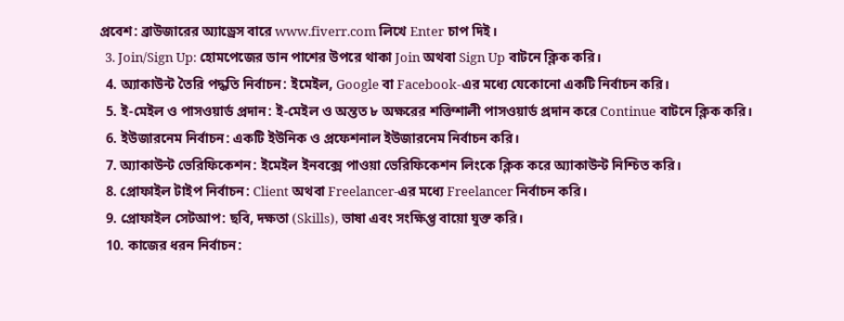প্রবেশ: ব্রাউজারের অ্যাড্রেস বারে www.fiverr.com লিখে Enter চাপ দিই।
  3. Join/Sign Up: হোমপেজের ডান পাশের উপরে থাকা Join অথবা Sign Up বাটনে ক্লিক করি।
  4. অ্যাকাউন্ট তৈরি পদ্ধতি নির্বাচন: ইমেইল, Google বা Facebook-এর মধ্যে যেকোনো একটি নির্বাচন করি।
  5. ই-মেইল ও পাসওয়ার্ড প্রদান: ই-মেইল ও অন্তত ৮ অক্ষরের শক্তিশালী পাসওয়ার্ড প্রদান করে Continue বাটনে ক্লিক করি।
  6. ইউজারনেম নির্বাচন: একটি ইউনিক ও প্রফেশনাল ইউজারনেম নির্বাচন করি।
  7. অ্যাকাউন্ট ভেরিফিকেশন: ইমেইল ইনবক্সে পাওয়া ভেরিফিকেশন লিংকে ক্লিক করে অ্যাকাউন্ট নিশ্চিত করি।
  8. প্রোফাইল টাইপ নির্বাচন: Client অথবা Freelancer-এর মধ্যে Freelancer নির্বাচন করি।
  9. প্রোফাইল সেটআপ: ছবি, দক্ষতা (Skills), ভাষা এবং সংক্ষিপ্ত বায়ো যুক্ত করি।
  10. কাজের ধরন নির্বাচন: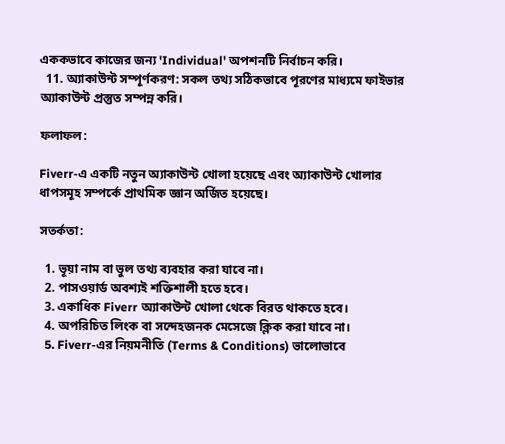এককভাবে কাজের জন্য 'Individual' অপশনটি নির্বাচন করি।
  11. অ্যাকাউন্ট সম্পূর্ণকরণ: সকল তথ্য সঠিকভাবে পূরণের মাধ্যমে ফাইভার অ্যাকাউন্ট প্রস্তুত সম্পন্ন করি।

ফলাফল:

Fiverr-এ একটি নতুন অ্যাকাউন্ট খোলা হয়েছে এবং অ্যাকাউন্ট খোলার ধাপসমূহ সম্পর্কে প্রাথমিক জ্ঞান অর্জিত হয়েছে।

সতর্কতা:

  1. ভূয়া নাম বা ভুল তথ্য ব্যবহার করা যাবে না।
  2. পাসওয়ার্ড অবশ্যই শক্তিশালী হতে হবে।
  3. একাধিক Fiverr অ্যাকাউন্ট খোলা থেকে বিরত থাকতে হবে।
  4. অপরিচিত লিংক বা সন্দেহজনক মেসেজে ক্লিক করা যাবে না।
  5. Fiverr-এর নিয়মনীতি (Terms & Conditions) ভালোভাবে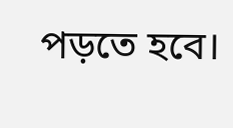পড়তে হবে।